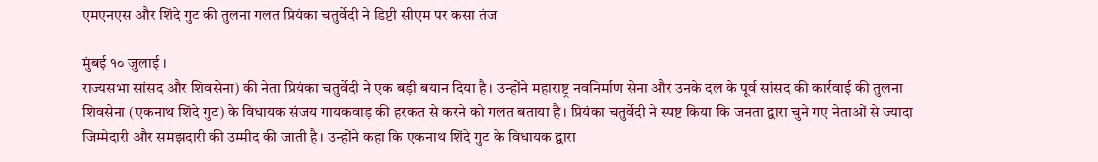एमएनएस और शिंदे गुट की तुलना गलत प्रियंका चतुर्वेदी ने डिप्टी सीएम पर कसा तंज

मुंबई १० जुलाई ।
राज्यसभा सांसद और शिवसेना) की नेता प्रियंका चतुर्वेदी ने एक बड़ी बयान दिया है। उन्होंने महाराष्ट्र नवनिर्माण सेना और उनके दल के पूर्व सांसद की कार्रवाई की तुलना शिवसेना (एकनाथ शिंदे गुट) के विधायक संजय गायकवाड़ की हरकत से करने को गलत बताया है। प्रियंका चतुर्वेदी ने स्पष्ट किया कि जनता द्वारा चुने गए नेताओं से ज्यादा जिम्मेदारी और समझदारी की उम्मीद की जाती है। उन्होंने कहा कि एकनाथ शिंदे गुट के विधायक द्वारा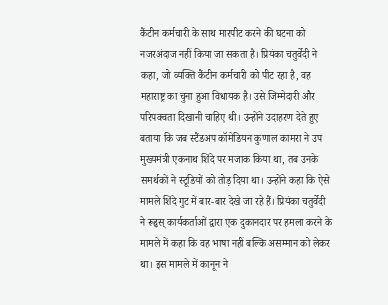कैंटीन कर्मचारी के साथ मारपीट करने की घटना को नजरअंदाज नहीं किया जा सकता है। प्रियंका चतुर्वेदी ने कहा, जो व्यक्ति कैंटीन कर्मचारी को पीट रहा है, वह महाराष्ट्र का चुना हुआ विधायक है। उसे जिम्मेदारी और परिपक्वता दिखानी चाहिए थी। उन्होंने उदाहरण देते हुए बताया कि जब स्टैंडअप कॉमेडियन कुणाल कामरा ने उप मुख्यमंत्री एकनाथ शिंदे पर मजाक किया था, तब उनके समर्थकों ने स्टूडियों को तोड़ दिया था। उन्होंने कहा कि ऐसे मामले शिंदे गुट में बार-बार देखे जा रहे हैं। प्रियंका चतुर्वेदी ने रूहृस् कार्यकर्ताओं द्वारा एक दुकानदार पर हमला करने के मामले में कहा कि वह भाषा नहीं बल्कि असम्मान को लेकर था। इस मामले में कानून ने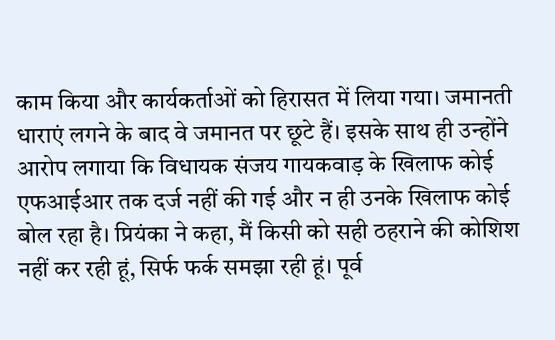काम किया और कार्यकर्ताओं को हिरासत में लिया गया। जमानती धाराएं लगने के बाद वे जमानत पर छूटे हैं। इसके साथ ही उन्होंने आरोप लगाया कि विधायक संजय गायकवाड़ के खिलाफ कोई एफआईआर तक दर्ज नहीं की गई और न ही उनके खिलाफ कोई बोल रहा है। प्रियंका ने कहा, मैं किसी को सही ठहराने की कोशिश नहीं कर रही हूं, सिर्फ फर्क समझा रही हूं। पूर्व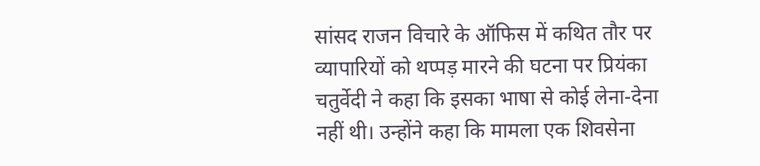सांसद राजन विचारे के ऑफिस में कथित तौर पर व्यापारियों को थप्पड़ मारने की घटना पर प्रियंका चतुर्वेदी ने कहा कि इसका भाषा से कोई लेना-देना नहीं थी। उन्होंने कहा कि मामला एक शिवसेना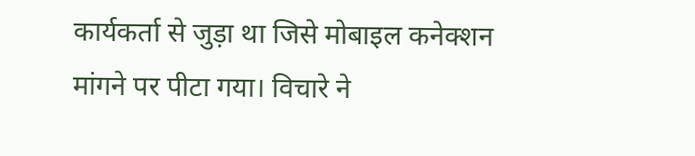कार्यकर्ता से जुड़ा था जिसे मोबाइल कनेक्शन मांगने पर पीटा गया। विचारे ने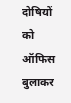दोषियों को ऑफिस बुलाकर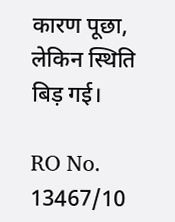कारण पूछा, लेकिन स्थिति बिड़ गई।

RO No. 13467/10